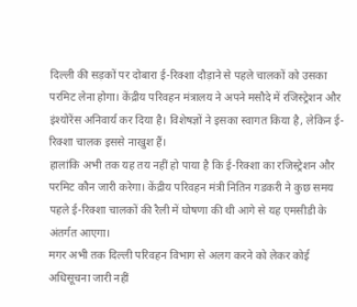दिल्ली की सड़कों पर दोबारा ई-रिक्शा दौड़ाने से पहले चालकों को उसका परमिट लेना होगा। केंद्रीय परिवहन मंत्रालय ने अपने मसौदे में रजिस्ट्रेशन और इंश्योरेंस अनिवार्य कर दिया है। विशेषज्ञों ने इसका स्वागत किया है, लेकिन ई-रिक्शा चालक इससे नाखुश हैं।
हालांकि अभी तक यह तय नहीं हो पाया है कि ई-रिक्शा का रजिस्ट्रेशन और परमिट कौन जारी करेगा। केंद्रीय परिवहन मंत्री नितिन गडकरी ने कुछ समय पहले ई-रिक्शा चालकों की रैली में घोषणा की थी आगे से यह एमसीडी के अंतर्गत आएगा।
मगर अभी तक दिल्ली परिवहन विभाग से अलग करने को लेकर कोई अधिसूचना जारी नहीं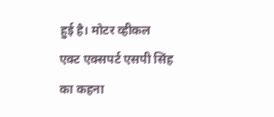हुई है। मोटर व्हीकल एक्ट एक्सपर्ट एसपी सिंह का कहना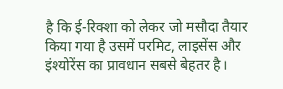है कि ई-रिक्शा को लेकर जो मसौदा तैयार किया गया है उसमें परमिट, लाइसेंस और इंश्योरेंस का प्रावधान सबसे बेहतर है।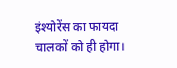इंश्योरेंस का फायदा चालकों को ही होगा।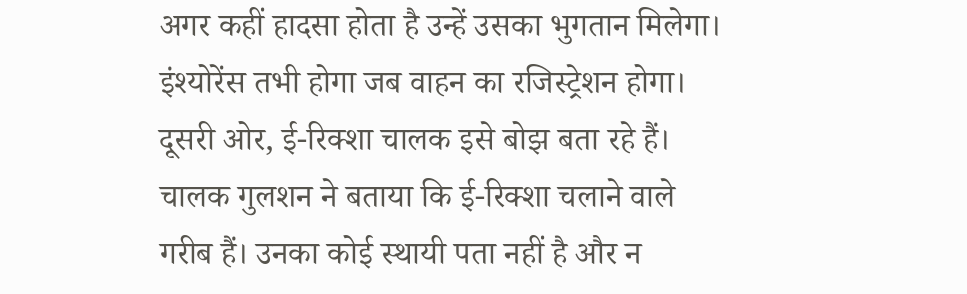अगर कहीं हादसा होता है उन्हें उसका भुगतान मिलेगा। इंश्योरेंस तभी होगा जब वाहन का रजिस्ट्रेशन होगा। दूसरी ओर, ई-रिक्शा चालक इसे बोझ बता रहे हैं। चालक गुलशन ने बताया कि ई-रिक्शा चलाने वाले गरीब हैं। उनका कोई स्थायी पता नहीं है और न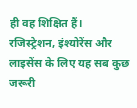ही वह शिक्षित हैं। रजिस्ट्रेशन, इंश्योरेंस और लाइसेंस के लिए यह सब कुछ जरूरी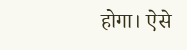होगा। ऐसे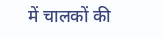में चालकों की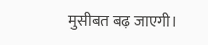मुसीबत बढ़ जाएगी।